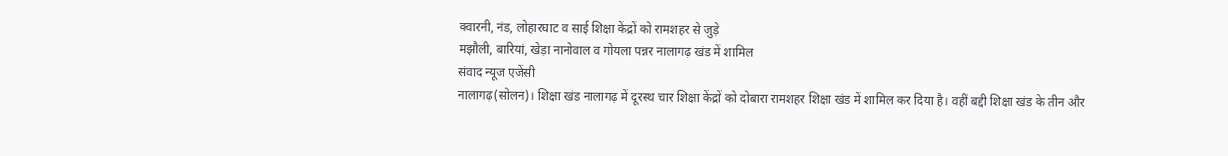क्वारनी, नंड, लोहारघाट व साई शिक्षा केंद्रों को रामशहर से जुड़े
मझौली, बारियां, खेड़ा नानोवाल व गोयला पन्नर नालागढ़ खंड में शामिल
संवाद न्यूज एजेंसी
नालागढ़(सोलन)। शिक्षा खंड नालागढ़ में दूरस्थ चार शिक्षा केंद्रों को दोबारा रामशहर शिक्षा खंड में शामिल कर दिया है। वहीं बद्दी शिक्षा खंड के तीन और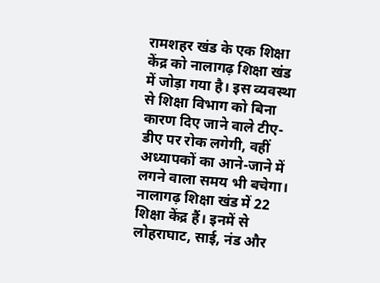रामशहर खंड के एक शिक्षा केंद्र को नालागढ़ शिक्षा खंड में जोड़ा गया है। इस व्यवस्था से शिक्षा विभाग को बिना कारण दिए जाने वाले टीए-डीए पर रोक लगेगी, वहीं अध्यापकों का आने-जाने में लगने वाला समय भी बचेगा।
नालागढ़ शिक्षा खंड में 22 शिक्षा केंद्र हैं। इनमें से लोहराघाट, साई, नंड और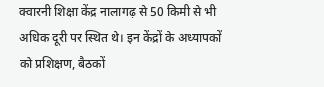क्वारनी शिक्षा केंद्र नालागढ़ से 50 किमी से भी अधिक दूरी पर स्थित थे। इन केंद्रों के अध्यापकों को प्रशिक्षण, बैठकों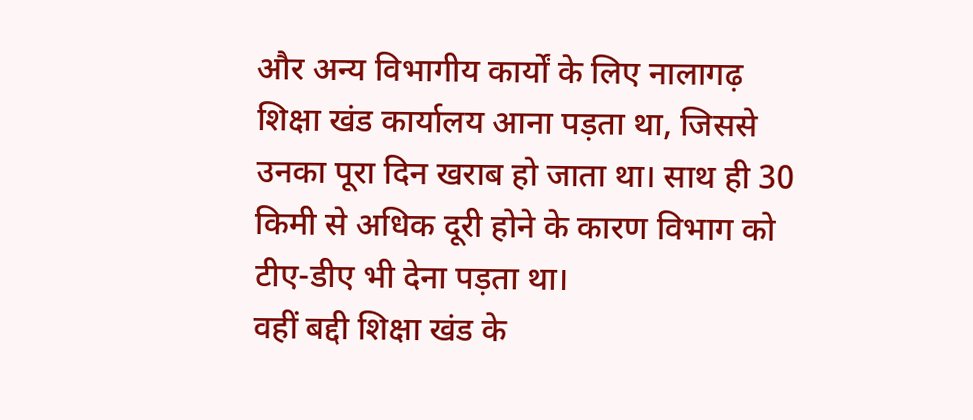और अन्य विभागीय कार्यों के लिए नालागढ़ शिक्षा खंड कार्यालय आना पड़ता था, जिससे उनका पूरा दिन खराब हो जाता था। साथ ही 30 किमी से अधिक दूरी होने के कारण विभाग को टीए-डीए भी देना पड़ता था।
वहीं बद्दी शिक्षा खंड के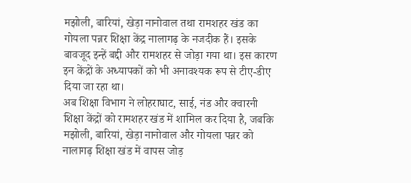मझोली, बारियां, खेड़ा नानोवाल तथा रामशहर खंड का गोयला पन्नर शिक्षा केंद्र नालागढ़ के नजदीक हैं। इसके बावजूद इन्हें बद्दी और रामशहर से जोड़ा गया था। इस कारण इन केंद्रों के अध्यापकों को भी अनावश्यक रूप से टीए-डीए दिया जा रहा था।
अब शिक्षा विभाग ने लोहराघाट, साई, नंड और क्वारनी शिक्षा केंद्रों को रामशहर खंड में शामिल कर दिया है, जबकि मझोली, बारियां, खेड़ा नानोवाल और गोयला पन्नर को नालागढ़ शिक्षा खंड में वापस जोड़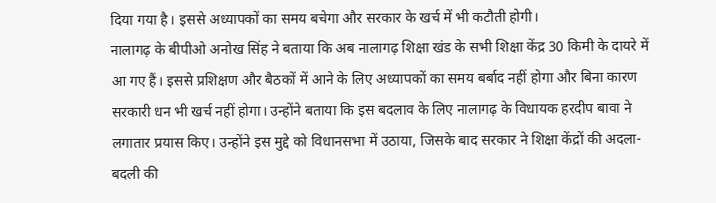दिया गया है। इससे अध्यापकों का समय बचेगा और सरकार के खर्च में भी कटौती होगी।
नालागढ़ के बीपीओ अनोख सिंह ने बताया कि अब नालागढ़ शिक्षा खंड के सभी शिक्षा केंद्र 30 किमी के दायरे में आ गए हैं। इससे प्रशिक्षण और बैठकों में आने के लिए अध्यापकों का समय बर्बाद नहीं होगा और बिना कारण सरकारी धन भी खर्च नहीं होगा। उन्होंने बताया कि इस बदलाव के लिए नालागढ़ के विधायक हरदीप बावा ने लगातार प्रयास किए। उन्होंने इस मुद्दे को विधानसभा में उठाया, जिसके बाद सरकार ने शिक्षा केंद्रों की अदला-बदली की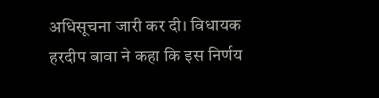अधिसूचना जारी कर दी। विधायक हरदीप बावा ने कहा कि इस निर्णय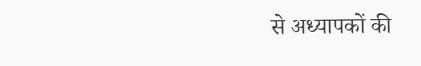से अध्यापकों की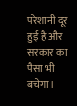परेशानी दूर हुई है और सरकार का पैसा भी बचेगा।